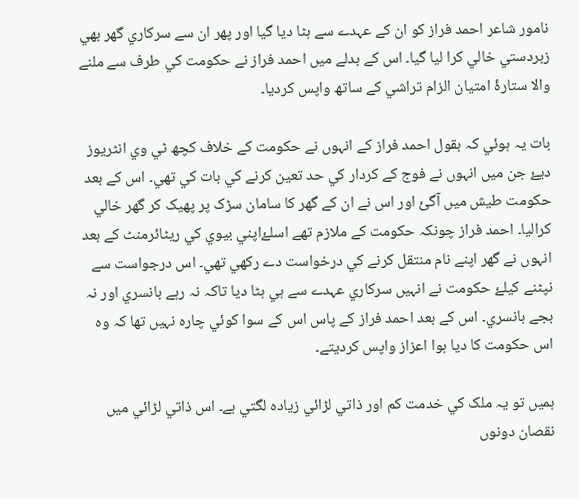نامور شاعر احمد فراز کو ان کے عہدے سے ہٹا ديا گيا اور پھر ان سے سرکاري گھر بھي زبردستي خالي کرا ليا گيا۔ اس کے بدلے ميں احمد فراز نے حکومت کي طرف سے ملنے والا ستارۂ امتيان الزام تراشي کے ساتھ واپس کرديا۔

بات يہ ہوئي کہ بقول احمد فراز کے انہوں نے حکومت کے خلاف کچھ ٹي وي انٹريوز ديۓ جن ميں انہوں نے فوج کے کردار کي حد تعين کرنے کي بات کي تھي۔ اس کے بعد حکومت طيش ميں آگئ اور اس نے ان کے گھر کا سامان سڑک پر پھيک کر گھر خالي کراليا۔ احمد فراز چونکہ حکومت کے ملازم تھے اسلۓاپني بيوي کي ريٹائرمنٹ کے بعد انہوں نے گھر اپنے نام منتقل کرنے کي درخواست دے رکھي تھي۔ اس درجواست سے نپٹنے کيلۓ حکومت نے انہيں سرکاري عہدے سے ہي ہٹا ديا تاکہ نہ رہے بانسري اور نہ بجے بانسري۔ اس کے بعد احمد فراز کے پاس اس کے سوا کوئي چارہ نہيں تھا کہ وہ اس حکومت کا ديا ہوا اعزاز واپس کرديتے۔

ہميں تو يہ ملک کي خدمت کم اور ذاتي لڑائي زيادہ لگتي ہے۔ اس ذاتي لڑائي ميں نقصان دونوں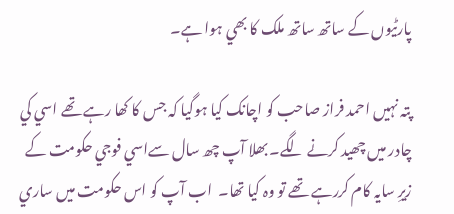پارٹيوں کے ساتھ ساتھ ملک کا بھي ہوا ہے۔

پتہ نہيں احمد فراز صاحب کو اچانک کيا ہوگيا کہ جس کا کھا رہے تھے اسي کي چادر ميں چھيد کرنے لگے۔ بھلا آپ چھ سال سےاسي فوجي حکومت کے زيرِ سايہ کام کررہے تھے تو وہ کيا تھا۔  اب آپ کو اس حکومت ميں ساري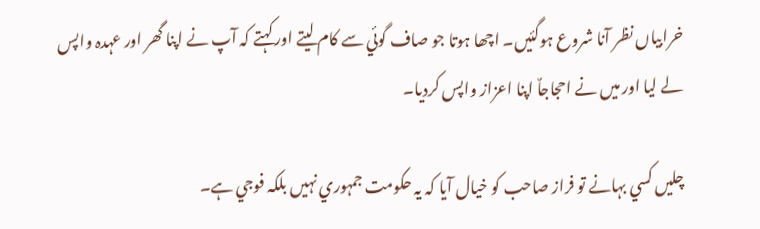خرابياں نظر آنا شروع ہوگئيں۔ اچھا ہوتا جو صاف گوئي سے کام ليتے اور کہتے کہ آپ نے اپنا گھر اور عہدہ واپس لے ليا اور ميں نے احجاجاٌ اپنا اعزاز واپس کرديا۔

چليں کسي بہانے تو فراز صاحب کو خيال آيا کہ يہ حکومت جمہوري نہيں بلکہ فوجي ہے۔